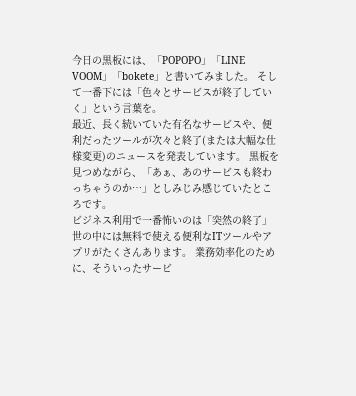今日の黒板には、「POPOPO」「LINE VOOM」「bokete」と書いてみました。 そして一番下には「色々とサービスが終了していく」という言葉を。
最近、長く続いていた有名なサービスや、便利だったツールが次々と終了(または大幅な仕様変更)のニュースを発表しています。 黒板を見つめながら、「あぁ、あのサービスも終わっちゃうのか…」としみじみ感じていたところです。
ビジネス利用で一番怖いのは「突然の終了」
世の中には無料で使える便利なITツールやアプリがたくさんあります。 業務効率化のために、そういったサービ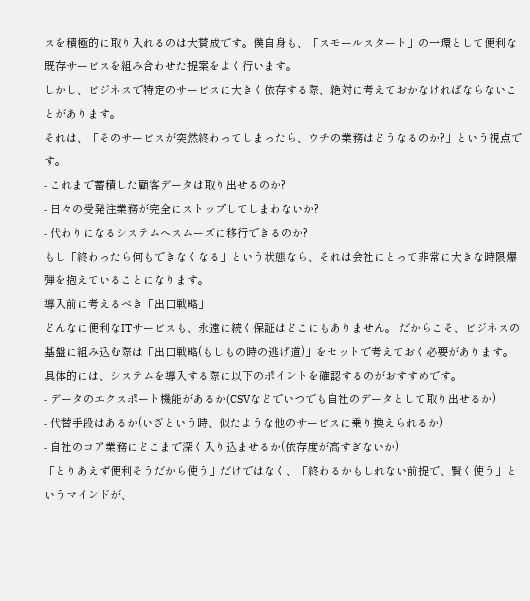スを積極的に取り入れるのは大賛成です。僕自身も、「スモールスタート」の一環として便利な既存サービスを組み合わせた提案をよく行います。
しかし、ビジネスで特定のサービスに大きく依存する際、絶対に考えておかなければならないことがあります。
それは、「そのサービスが突然終わってしまったら、ウチの業務はどうなるのか?」という視点です。
- これまで蓄積した顧客データは取り出せるのか?
- 日々の受発注業務が完全にストップしてしまわないか?
- 代わりになるシステムへスムーズに移行できるのか?
もし「終わったら何もできなくなる」という状態なら、それは会社にとって非常に大きな時限爆弾を抱えていることになります。
導入前に考えるべき「出口戦略」
どんなに便利なITサービスも、永遠に続く保証はどこにもありません。 だからこそ、ビジネスの基盤に組み込む際は「出口戦略(もしもの時の逃げ道)」をセットで考えておく必要があります。
具体的には、システムを導入する際に以下のポイントを確認するのがおすすめです。
- データのエクスポート機能があるか(CSVなどでいつでも自社のデータとして取り出せるか)
- 代替手段はあるか(いざという時、似たような他のサービスに乗り換えられるか)
- 自社のコア業務にどこまで深く入り込ませるか(依存度が高すぎないか)
「とりあえず便利そうだから使う」だけではなく、「終わるかもしれない前提で、賢く使う」というマインドが、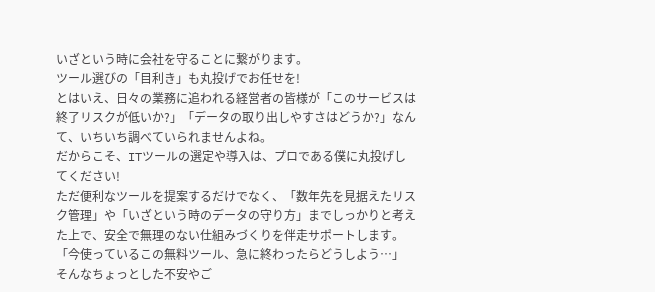いざという時に会社を守ることに繋がります。
ツール選びの「目利き」も丸投げでお任せを!
とはいえ、日々の業務に追われる経営者の皆様が「このサービスは終了リスクが低いか?」「データの取り出しやすさはどうか?」なんて、いちいち調べていられませんよね。
だからこそ、ITツールの選定や導入は、プロである僕に丸投げしてください!
ただ便利なツールを提案するだけでなく、「数年先を見据えたリスク管理」や「いざという時のデータの守り方」までしっかりと考えた上で、安全で無理のない仕組みづくりを伴走サポートします。
「今使っているこの無料ツール、急に終わったらどうしよう…」 そんなちょっとした不安やご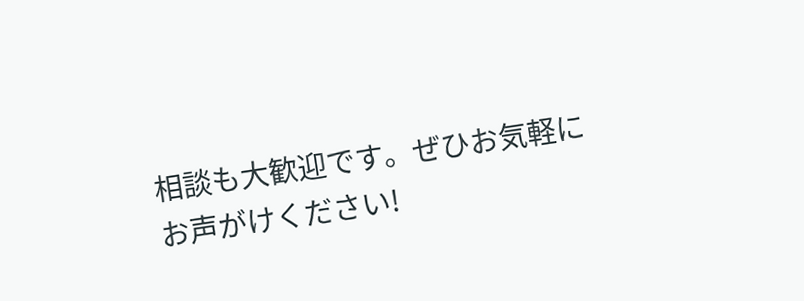相談も大歓迎です。ぜひお気軽にお声がけください!